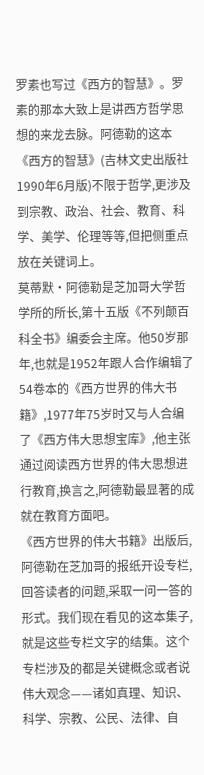罗素也写过《西方的智慧》。罗素的那本大致上是讲西方哲学思想的来龙去脉。阿德勒的这本《西方的智慧》(吉林文史出版社1990年6月版)不限于哲学,更涉及到宗教、政治、社会、教育、科学、美学、伦理等等,但把侧重点放在关键词上。
莫蒂默·阿德勒是芝加哥大学哲学所的所长,第十五版《不列颠百科全书》编委会主席。他50岁那年,也就是1952年跟人合作编辑了54卷本的《西方世界的伟大书籍》,1977年75岁时又与人合编了《西方伟大思想宝库》,他主张通过阅读西方世界的伟大思想进行教育,换言之,阿德勒最显著的成就在教育方面吧。
《西方世界的伟大书籍》出版后,阿德勒在芝加哥的报纸开设专栏,回答读者的问题,采取一问一答的形式。我们现在看见的这本集子,就是这些专栏文字的结集。这个专栏涉及的都是关键概念或者说伟大观念——诸如真理、知识、科学、宗教、公民、法律、自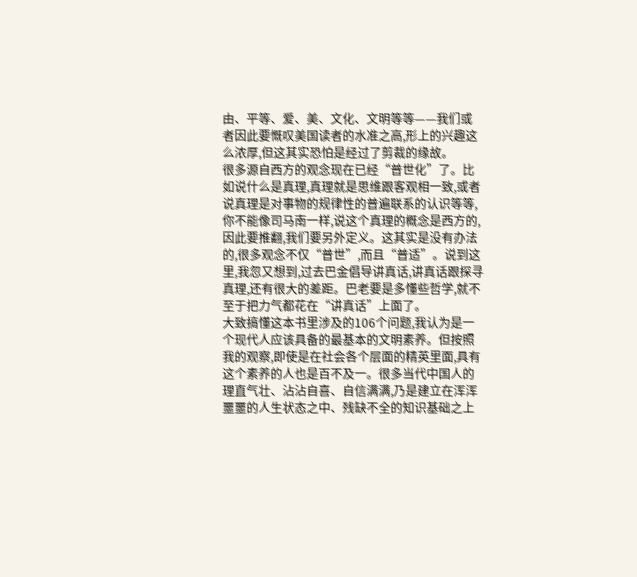由、平等、爱、美、文化、文明等等——我们或者因此要慨叹美国读者的水准之高,形上的兴趣这么浓厚,但这其实恐怕是经过了剪裁的缘故。
很多源自西方的观念现在已经“普世化”了。比如说什么是真理,真理就是思维跟客观相一致,或者说真理是对事物的规律性的普遍联系的认识等等,你不能像司马南一样,说这个真理的概念是西方的,因此要推翻,我们要另外定义。这其实是没有办法的,很多观念不仅“普世”,而且“普适”。说到这里,我忽又想到,过去巴金倡导讲真话,讲真话跟探寻真理,还有很大的差距。巴老要是多懂些哲学,就不至于把力气都花在“讲真话”上面了。
大致搞懂这本书里涉及的106个问题,我认为是一个现代人应该具备的最基本的文明素养。但按照我的观察,即使是在社会各个层面的精英里面,具有这个素养的人也是百不及一。很多当代中国人的理直气壮、沾沾自喜、自信满满,乃是建立在浑浑噩噩的人生状态之中、残缺不全的知识基础之上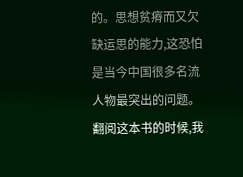的。思想贫瘠而又欠缺运思的能力,这恐怕是当今中国很多名流人物最突出的问题。
翻阅这本书的时候,我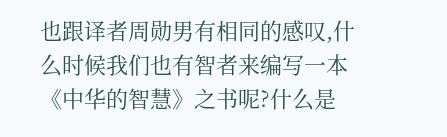也跟译者周勋男有相同的感叹,什么时候我们也有智者来编写一本《中华的智慧》之书呢?什么是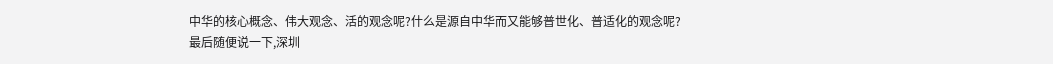中华的核心概念、伟大观念、活的观念呢?什么是源自中华而又能够普世化、普适化的观念呢?
最后随便说一下,深圳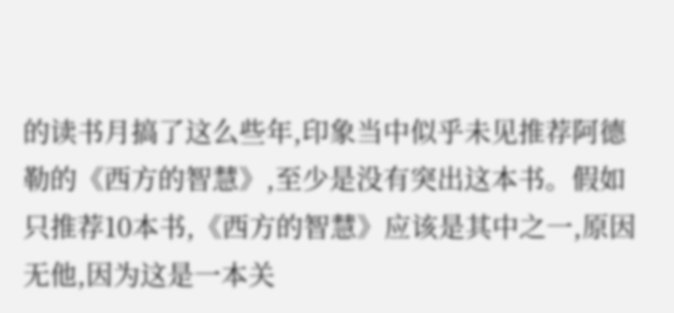的读书月搞了这么些年,印象当中似乎未见推荐阿德勒的《西方的智慧》,至少是没有突出这本书。假如只推荐10本书,《西方的智慧》应该是其中之一,原因无他,因为这是一本关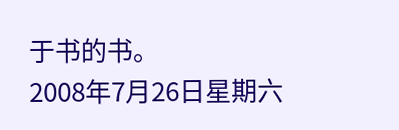于书的书。
2008年7月26日星期六